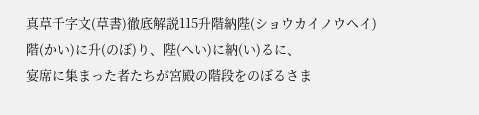真草千字文(草書)徹底解説115升階納陛(ショウカイノウヘイ)
階(かい)に升(のぼ)り、陛(へい)に納(い)るに、
宴席に集まった者たちが宮殿の階段をのぼるさま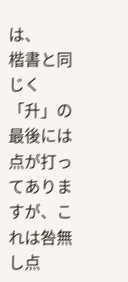は、
楷書と同じく「升」の最後には点が打ってありますが、これは咎無し点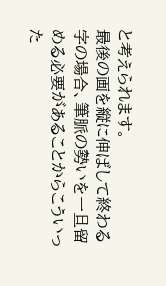と考えられます。
最後の画を縦に伸ばして終わる字の場合、筆脈の勢いを一旦留める必要があることからこういった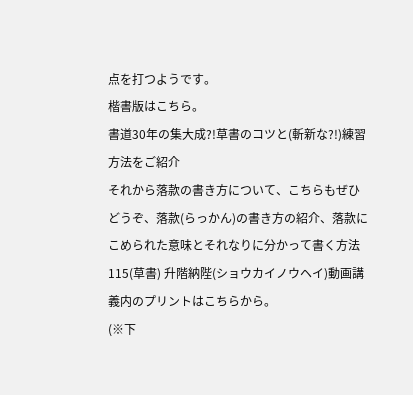点を打つようです。
楷書版はこちら。
書道30年の集大成?!草書のコツと(斬新な?!)練習方法をご紹介
それから落款の書き方について、こちらもぜひどうぞ、落款(らっかん)の書き方の紹介、落款にこめられた意味とそれなりに分かって書く方法
115(草書) 升階納陛(ショウカイノウヘイ)動画講義内のプリントはこちらから。
(※下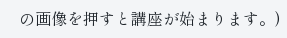の画像を押すと講座が始まります。)